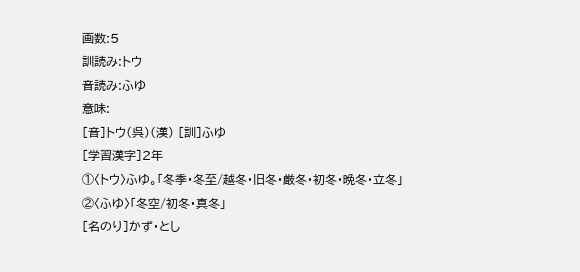画数:5
訓読み:トウ
音読み:ふゆ
意味:
[音]トウ(呉)(漢) [訓]ふゆ
[学習漢字]2年
①〈トウ〉ふゆ。「冬季・冬至/越冬・旧冬・厳冬・初冬・晩冬・立冬」
②〈ふゆ〉「冬空/初冬・真冬」
[名のり]かず・とし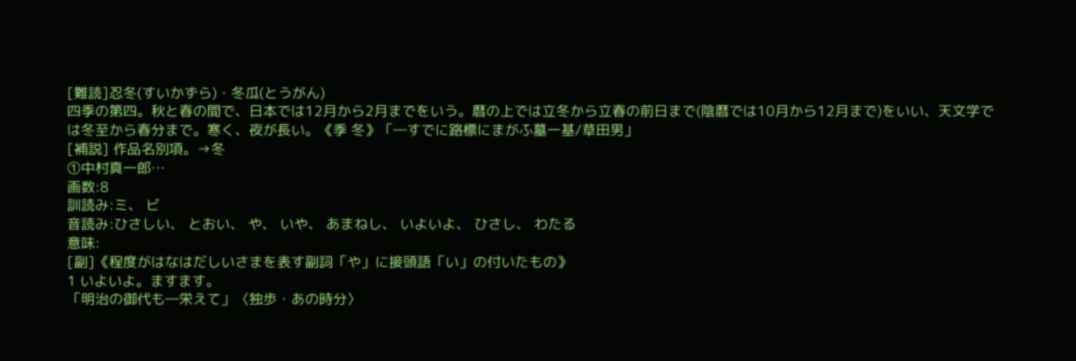[難読]忍冬(すいかずら)・冬瓜(とうがん)
四季の第四。秋と春の間で、日本では12月から2月までをいう。暦の上では立冬から立春の前日まで(陰暦では10月から12月まで)をいい、天文学では冬至から春分まで。寒く、夜が長い。《季 冬》「―すでに路標にまがふ墓一基/草田男」
[補説] 作品名別項。→冬
①中村真一郎…
画数:8
訓読み:ミ、 ビ
音読み:ひさしい、 とおい、 や、 いや、 あまねし、 いよいよ、 ひさし、 わたる
意味:
[副]《程度がはなはだしいさまを表す副詞「や」に接頭語「い」の付いたもの》
1 いよいよ。ますます。
「明治の御代も―栄えて」〈独歩・あの時分〉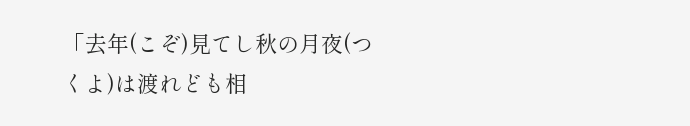「去年(こぞ)見てし秋の月夜(つくよ)は渡れども相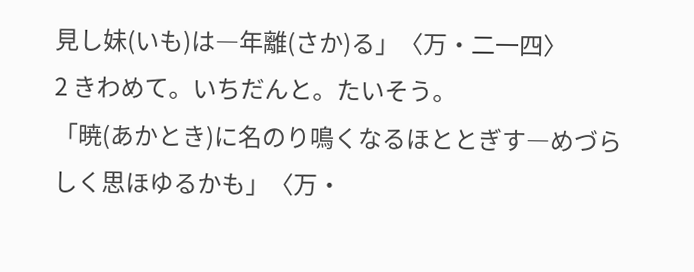見し妹(いも)は―年離(さか)る」〈万・二一四〉
2 きわめて。いちだんと。たいそう。
「暁(あかとき)に名のり鳴くなるほととぎす―めづらしく思ほゆるかも」〈万・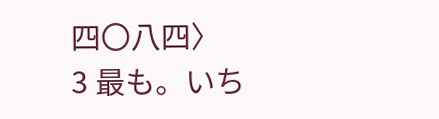四〇八四〉
3 最も。いち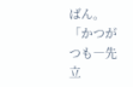ばん。
「かつがつも―先立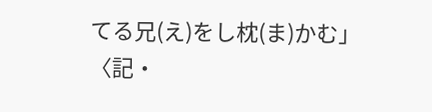てる兄(え)をし枕(ま)かむ」〈記・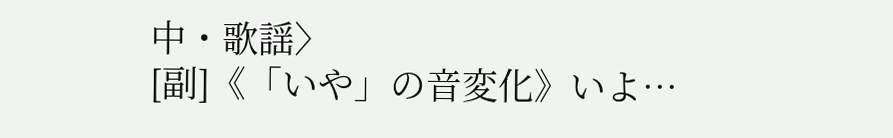中・歌謡〉
[副]《「いや」の音変化》いよ…